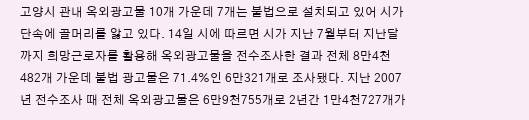고양시 관내 옥외광고물 10개 가운데 7개는 불법으로 설치되고 있어 시가 단속에 골머리를 앓고 있다. 14일 시에 따르면 시가 지난 7월부터 지난달까지 희망근로자를 활용해 옥외광고물을 전수조사한 결과 전체 8만4천482개 가운데 불법 광고물은 71.4%인 6만321개로 조사됐다. 지난 2007년 전수조사 때 전체 옥외광고물은 6만9천755개로 2년간 1만4천727개가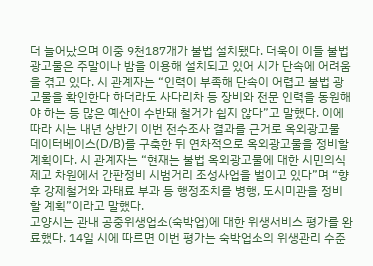더 늘어났으며 이중 9천187개가 불법 설치됐다. 더욱이 이들 불법 광고물은 주말이나 밤을 이용해 설치되고 있어 시가 단속에 어려움을 겪고 있다. 시 관계자는 “인력이 부족해 단속이 어렵고 불법 광고물을 확인한다 하더라도 사다리차 등 장비와 전문 인력을 동원해야 하는 등 많은 예산이 수반돼 철거가 쉽지 않다”고 말했다. 이에 따라 시는 내년 상반기 이번 전수조사 결과를 근거로 옥외광고물 데이터베이스(D/B)를 구축한 뒤 연차적으로 옥외광고물을 정비할 계획이다. 시 관계자는 “현재는 불법 옥외광고물에 대한 시민의식 제고 차원에서 간판정비 시범거리 조성사업을 벌이고 있다”며 “향후 강제철거와 과태료 부과 등 행정조치를 병행, 도시미관을 정비할 계획”이라고 말했다.
고양시는 관내 공중위생업소(숙박업)에 대한 위생서비스 평가를 완료했다. 14일 시에 따르면 이번 평가는 숙박업소의 위생관리 수준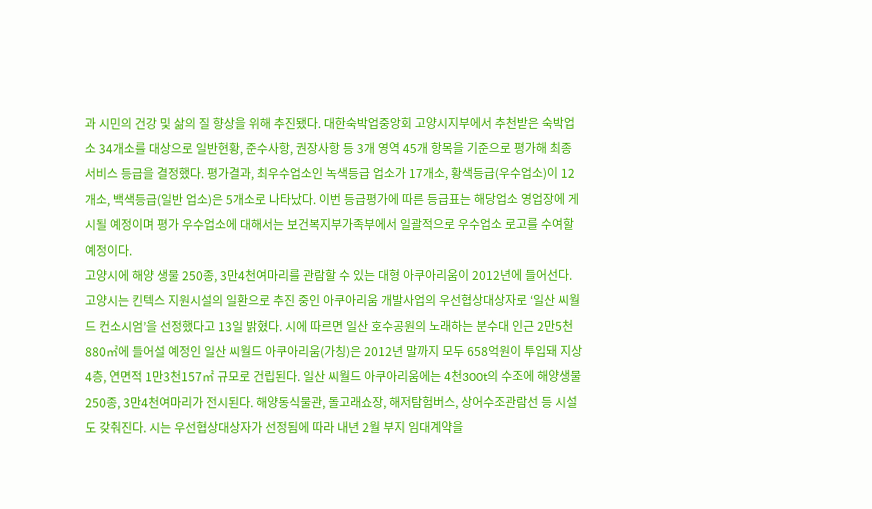과 시민의 건강 및 삶의 질 향상을 위해 추진됐다. 대한숙박업중앙회 고양시지부에서 추천받은 숙박업소 34개소를 대상으로 일반현황, 준수사항, 권장사항 등 3개 영역 45개 항목을 기준으로 평가해 최종 서비스 등급을 결정했다. 평가결과, 최우수업소인 녹색등급 업소가 17개소, 황색등급(우수업소)이 12개소, 백색등급(일반 업소)은 5개소로 나타났다. 이번 등급평가에 따른 등급표는 해당업소 영업장에 게시될 예정이며 평가 우수업소에 대해서는 보건복지부가족부에서 일괄적으로 우수업소 로고를 수여할 예정이다.
고양시에 해양 생물 250종, 3만4천여마리를 관람할 수 있는 대형 아쿠아리움이 2012년에 들어선다. 고양시는 킨텍스 지원시설의 일환으로 추진 중인 아쿠아리움 개발사업의 우선협상대상자로 ‘일산 씨월드 컨소시엄’을 선정했다고 13일 밝혔다. 시에 따르면 일산 호수공원의 노래하는 분수대 인근 2만5천880㎡에 들어설 예정인 일산 씨월드 아쿠아리움(가칭)은 2012년 말까지 모두 658억원이 투입돼 지상 4층, 연면적 1만3천157㎡ 규모로 건립된다. 일산 씨월드 아쿠아리움에는 4천300t의 수조에 해양생물 250종, 3만4천여마리가 전시된다. 해양동식물관, 돌고래쇼장, 해저탐험버스, 상어수조관람선 등 시설도 갖춰진다. 시는 우선협상대상자가 선정됨에 따라 내년 2월 부지 임대계약을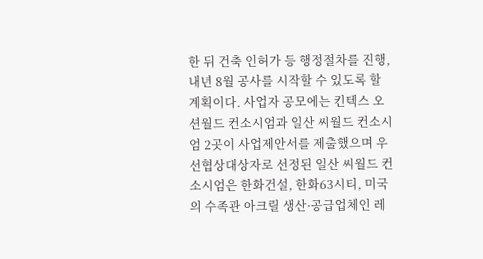한 뒤 건축 인허가 등 행정절차를 진행, 내년 8월 공사를 시작할 수 있도록 할 계획이다. 사업자 공모에는 킨텍스 오션월드 컨소시엄과 일산 씨월드 컨소시엄 2곳이 사업제안서를 제출했으며 우선협상대상자로 선정된 일산 씨월드 컨소시엄은 한화건설, 한화63시티, 미국의 수족관 아크릴 생산·공급업체인 레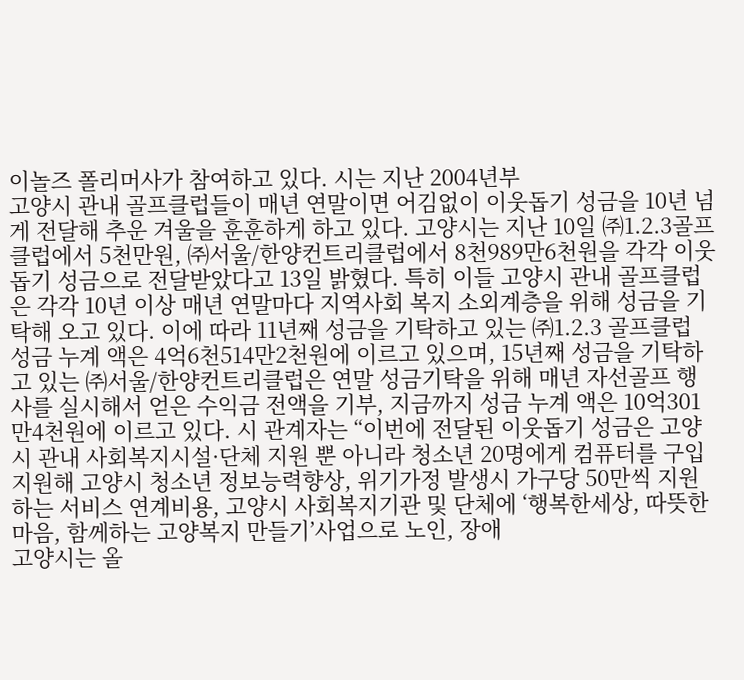이놀즈 폴리머사가 참여하고 있다. 시는 지난 2004년부
고양시 관내 골프클럽들이 매년 연말이면 어김없이 이웃돕기 성금을 10년 넘게 전달해 추운 겨울을 훈훈하게 하고 있다. 고양시는 지난 10일 ㈜1.2.3골프클럽에서 5천만원, ㈜서울/한양컨트리클럽에서 8천989만6천원을 각각 이웃돕기 성금으로 전달받았다고 13일 밝혔다. 특히 이들 고양시 관내 골프클럽은 각각 10년 이상 매년 연말마다 지역사회 복지 소외계층을 위해 성금을 기탁해 오고 있다. 이에 따라 11년째 성금을 기탁하고 있는 ㈜1.2.3 골프클럽 성금 누계 액은 4억6천514만2천원에 이르고 있으며, 15년째 성금을 기탁하고 있는 ㈜서울/한양컨트리클럽은 연말 성금기탁을 위해 매년 자선골프 행사를 실시해서 얻은 수익금 전액을 기부, 지금까지 성금 누계 액은 10억301만4천원에 이르고 있다. 시 관계자는 “이번에 전달된 이웃돕기 성금은 고양시 관내 사회복지시설·단체 지원 뿐 아니라 청소년 20명에게 컴퓨터를 구입 지원해 고양시 청소년 정보능력향상, 위기가정 발생시 가구당 50만씩 지원하는 서비스 연계비용, 고양시 사회복지기관 및 단체에 ‘행복한세상, 따뜻한 마음, 함께하는 고양복지 만들기’사업으로 노인, 장애
고양시는 올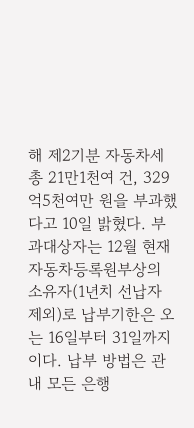해 제2기분 자동차세 총 21만1천여 건, 329억5천여만 원을 부과했다고 10일 밝혔다. 부과대상자는 12월 현재 자동차등록원부상의 소유자(1년치 선납자 제외)로 납부기한은 오는 16일부터 31일까지이다. 납부 방법은 관내 모든 은행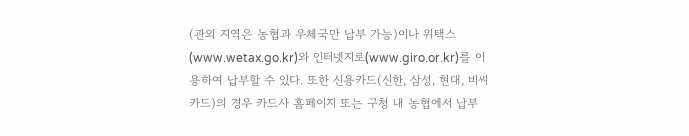(관외 지역은 농협과 우체국만 납부 가능)이나 위택스(www.wetax.go.kr)와 인터넷지로(www.giro.or.kr)를 이용하여 납부할 수 있다. 또한 신용카드(신한, 삼성, 현대, 비씨카드)의 경우 카드사 홈페이지 또는 구청 내 농협에서 납부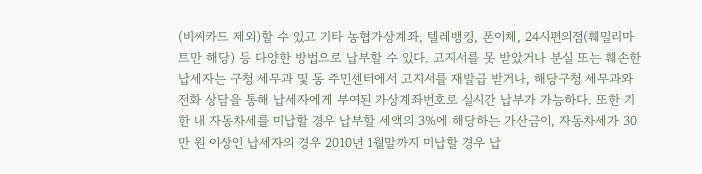(비씨카드 제외)할 수 있고 기타 농협가상계좌, 텔레뱅킹, 폰이체, 24시편의점(훼밀리마트만 해당) 등 다양한 방법으로 납부할 수 있다. 고지서를 못 받았거나 분실 또는 훼손한 납세자는 구청 세무과 및 동 주민센터에서 고지서를 재발급 받거나, 해당구청 세무과와 전화 상담을 통해 납세자에게 부여된 가상계좌번호로 실시간 납부가 가능하다. 또한 기한 내 자동차세를 미납할 경우 납부할 세액의 3%에 해당하는 가산금이, 자동차세가 30만 원 이상인 납세자의 경우 2010년 1월말까지 미납할 경우 납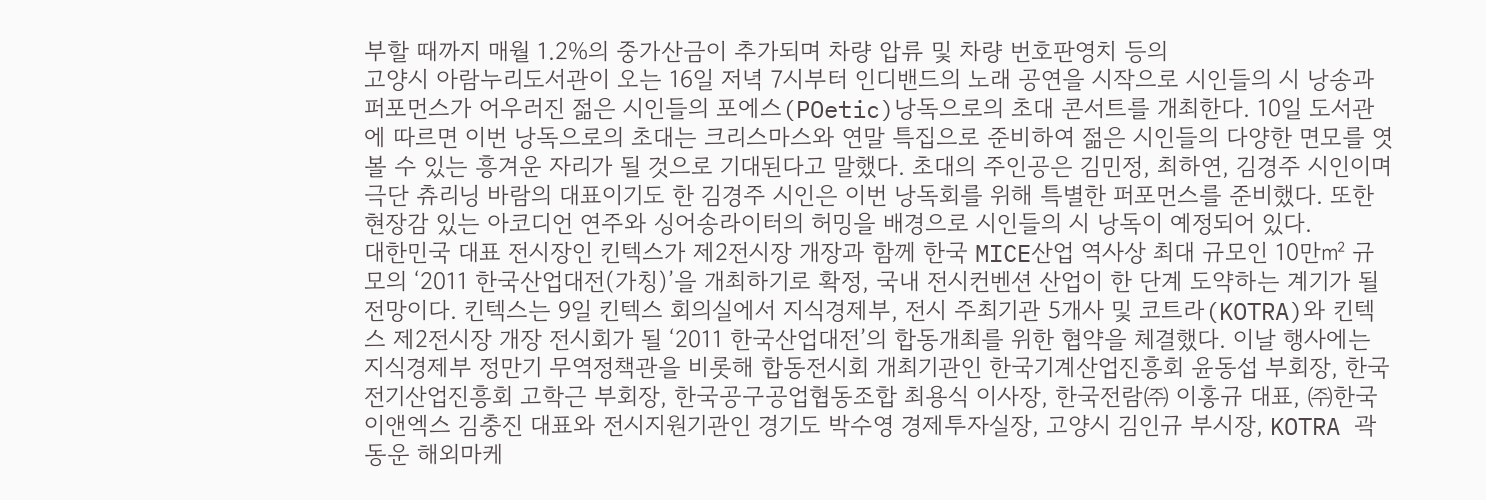부할 때까지 매월 1.2%의 중가산금이 추가되며 차량 압류 및 차량 번호판영치 등의
고양시 아람누리도서관이 오는 16일 저녁 7시부터 인디밴드의 노래 공연을 시작으로 시인들의 시 낭송과 퍼포먼스가 어우러진 젊은 시인들의 포에스(POetic)낭독으로의 초대 콘서트를 개최한다. 10일 도서관에 따르면 이번 낭독으로의 초대는 크리스마스와 연말 특집으로 준비하여 젊은 시인들의 다양한 면모를 엿볼 수 있는 흥겨운 자리가 될 것으로 기대된다고 말했다. 초대의 주인공은 김민정, 최하연, 김경주 시인이며 극단 츄리닝 바람의 대표이기도 한 김경주 시인은 이번 낭독회를 위해 특별한 퍼포먼스를 준비했다. 또한 현장감 있는 아코디언 연주와 싱어송라이터의 허밍을 배경으로 시인들의 시 낭독이 예정되어 있다.
대한민국 대표 전시장인 킨텍스가 제2전시장 개장과 함께 한국 MICE산업 역사상 최대 규모인 10만㎡ 규모의 ‘2011 한국산업대전(가칭)’을 개최하기로 확정, 국내 전시컨벤션 산업이 한 단계 도약하는 계기가 될 전망이다. 킨텍스는 9일 킨텍스 회의실에서 지식경제부, 전시 주최기관 5개사 및 코트라(KOTRA)와 킨텍스 제2전시장 개장 전시회가 될 ‘2011 한국산업대전’의 합동개최를 위한 협약을 체결했다. 이날 행사에는 지식경제부 정만기 무역정책관을 비롯해 합동전시회 개최기관인 한국기계산업진흥회 윤동섭 부회장, 한국전기산업진흥회 고학근 부회장, 한국공구공업협동조합 최용식 이사장, 한국전람㈜ 이홍규 대표, ㈜한국이앤엑스 김충진 대표와 전시지원기관인 경기도 박수영 경제투자실장, 고양시 김인규 부시장, KOTRA 곽동운 해외마케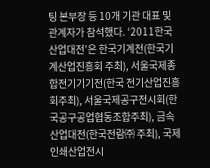팅 본부장 등 10개 기관 대표 및 관계자가 참석했다. ‘2011한국산업대전’은 한국기계전(한국기계산업진흥회 주최), 서울국제종합전기기기전(한국 전기산업진흥회주최), 서울국제공구전시회(한국공구공업협동조합주최), 금속산업대전(한국전람㈜ 주최), 국제인쇄산업전시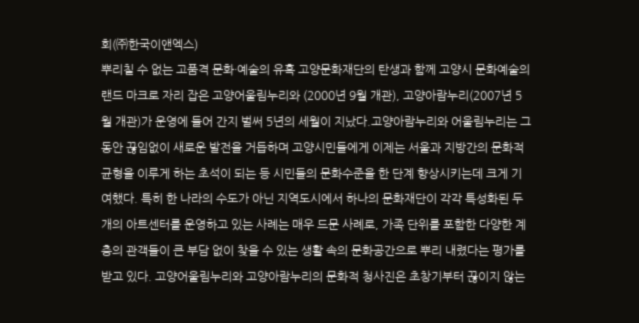회(㈜한국이앤엑스)
뿌리칠 수 없는 고품격 문화·예술의 유혹 고양문화재단의 탄생과 함께 고양시 문화예술의 랜드 마크로 자리 잡은 고양어울림누리와 (2000년 9월 개관), 고양아람누리(2007년 5월 개관)가 운영에 들어 간지 벌써 5년의 세월이 지났다.고양아람누리와 어울림누리는 그동안 끊임없이 새로운 발전을 거듭하며 고양시민들에게 이제는 서울과 지방간의 문화적 균형을 이루게 하는 초석이 되는 등 시민들의 문화수준을 한 단계 향상시키는데 크게 기여했다. 특히 한 나라의 수도가 아닌 지역도시에서 하나의 문화재단이 각각 특성화된 두 개의 아트센터를 운영하고 있는 사례는 매우 드문 사례로, 가족 단위를 포함한 다양한 계층의 관객들이 큰 부담 없이 찾을 수 있는 생활 속의 문화공간으로 뿌리 내렸다는 평가를 받고 있다. 고양어울림누리와 고양아람누리의 문화적 청사진은 초창기부터 끊이지 않는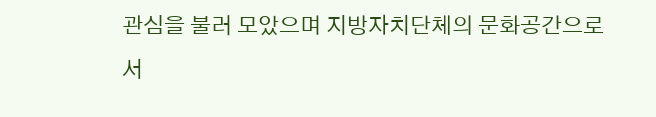관심을 불러 모았으며 지방자치단체의 문화공간으로서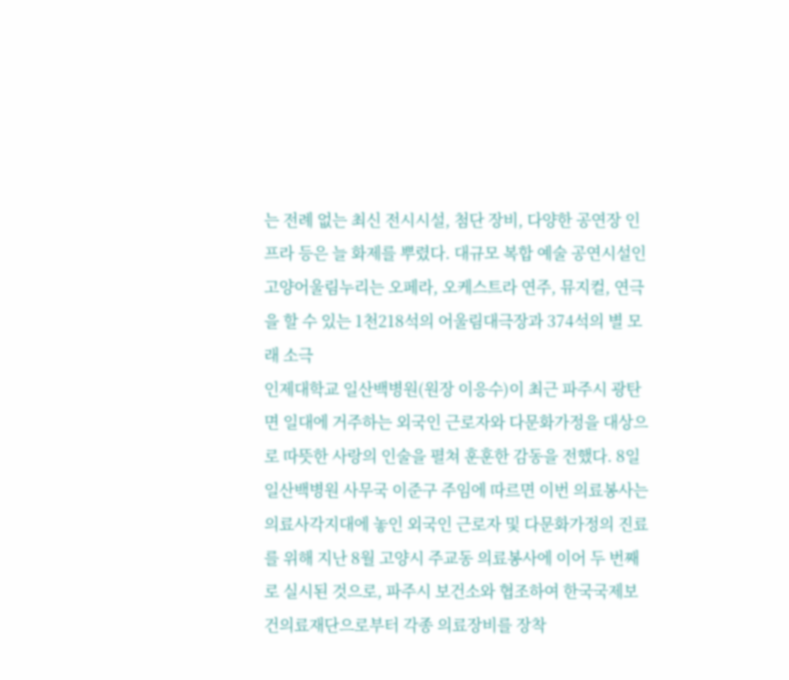는 전례 없는 최신 전시시설, 첨단 장비, 다양한 공연장 인프라 등은 늘 화제를 뿌렸다. 대규모 복합 예술 공연시설인 고양어울림누리는 오페라, 오케스트라 연주, 뮤지컬, 연극을 할 수 있는 1천218석의 어울림대극장과 374석의 별 모래 소극
인제대학교 일산백병원(원장 이응수)이 최근 파주시 광탄면 일대에 거주하는 외국인 근로자와 다문화가정을 대상으로 따뜻한 사랑의 인술을 펼쳐 훈훈한 감동을 전했다. 8일 일산백병원 사무국 이준구 주임에 따르면 이번 의료봉사는 의료사각지대에 놓인 외국인 근로자 및 다문화가정의 진료를 위해 지난 8월 고양시 주교동 의료봉사에 이어 두 번째로 실시된 것으로, 파주시 보건소와 협조하여 한국국제보건의료재단으로부터 각종 의료장비를 장착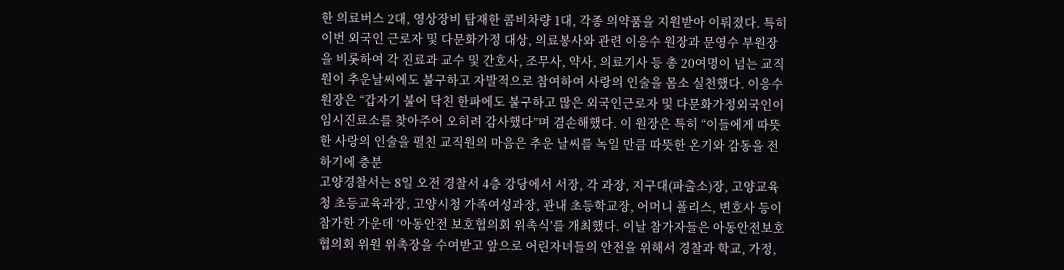한 의료버스 2대, 영상장비 탑재한 콤비차량 1대, 각종 의약품을 지원받아 이뤄졌다. 특히 이번 외국인 근로자 및 다문화가정 대상, 의료봉사와 관련 이응수 원장과 문영수 부원장을 비롯하여 각 진료과 교수 및 간호사, 조무사, 약사, 의료기사 등 총 20여명이 넘는 교직원이 추운날씨에도 불구하고 자발적으로 참여하여 사랑의 인술을 몸소 실천했다. 이응수 원장은 “갑자기 불어 닥친 한파에도 불구하고 많은 외국인근로자 및 다문화가정외국인이 임시진료소를 찾아주어 오히려 감사했다”며 겸손해했다. 이 원장은 특히 “이들에게 따뜻한 사랑의 인술을 펼친 교직원의 마음은 추운 날씨를 녹일 만큼 따뜻한 온기와 감동을 전하기에 충분
고양경찰서는 8일 오전 경찰서 4층 강당에서 서장, 각 과장, 지구대(파출소)장, 고양교육청 초등교육과장, 고양시청 가족여성과장, 관내 초등학교장, 어머니 폴리스, 변호사 등이 참가한 가운데 ‘아동안전 보호협의회 위촉식’를 개최했다. 이날 참가자들은 아동안전보호협의회 위원 위촉장을 수여받고 앞으로 어린자녀들의 안전을 위해서 경찰과 학교, 가정,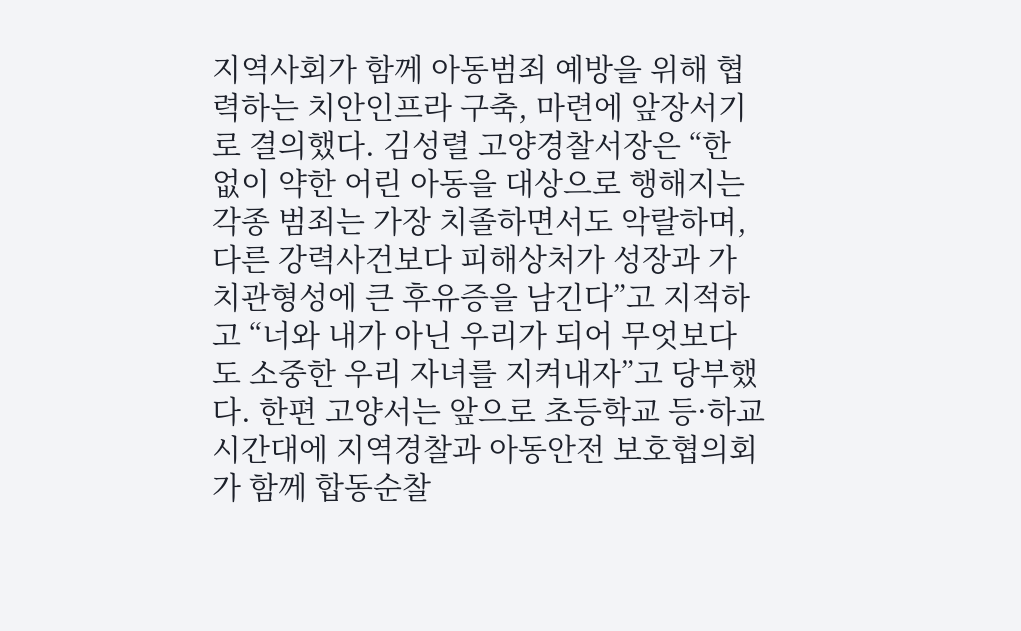지역사회가 함께 아동범죄 예방을 위해 협력하는 치안인프라 구축, 마련에 앞장서기로 결의했다. 김성렬 고양경찰서장은 “한 없이 약한 어린 아동을 대상으로 행해지는 각종 범죄는 가장 치졸하면서도 악랄하며, 다른 강력사건보다 피해상처가 성장과 가치관형성에 큰 후유증을 남긴다”고 지적하고 “너와 내가 아닌 우리가 되어 무엇보다도 소중한 우리 자녀를 지켜내자”고 당부했다. 한편 고양서는 앞으로 초등학교 등·하교 시간대에 지역경찰과 아동안전 보호협의회가 함께 합동순찰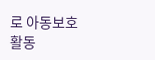로 아동보호활동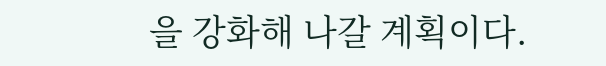을 강화해 나갈 계획이다.